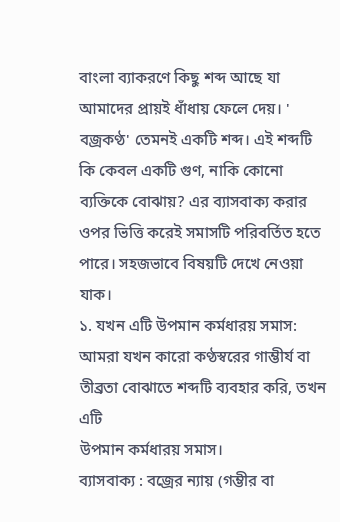বাংলা ব্যাকরণে কিছু শব্দ আছে যা আমাদের প্রায়ই ধাঁধায় ফেলে দেয়। '
বজ্রকণ্ঠ' তেমনই একটি শব্দ। এই শব্দটি কি কেবল একটি গুণ, নাকি কোনো ব্যক্তিকে বোঝায়? এর ব্যাসবাক্য করার ওপর ভিত্তি করেই সমাসটি পরিবর্তিত হতে পারে। সহজভাবে বিষয়টি দেখে নেওয়া যাক।
১. যখন এটি উপমান কর্মধারয় সমাস:
আমরা যখন কারো কণ্ঠস্বরের গাম্ভীর্য বা তীব্রতা বোঝাতে শব্দটি ব্যবহার করি, তখন এটি
উপমান কর্মধারয় সমাস।
ব্যাসবাক্য : বজ্রের ন্যায় (গম্ভীর বা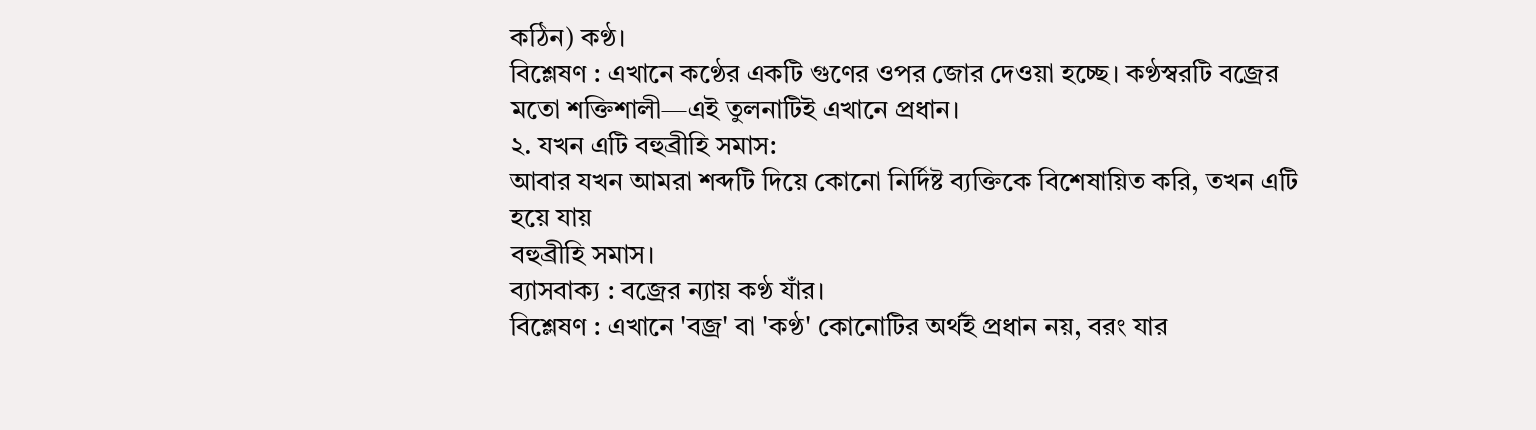কঠিন) কণ্ঠ।
বিশ্লেষণ : এখানে কণ্ঠের একটি গুণের ওপর জোর দেওয়া হচ্ছে। কণ্ঠস্বরটি বজ্রের মতো শক্তিশালী—এই তুলনাটিই এখানে প্রধান।
২. যখন এটি বহুব্রীহি সমাস:
আবার যখন আমরা শব্দটি দিয়ে কোনো নির্দিষ্ট ব্যক্তিকে বিশেষায়িত করি, তখন এটি হয়ে যায়
বহুব্রীহি সমাস।
ব্যাসবাক্য : বজ্রের ন্যায় কণ্ঠ যাঁর।
বিশ্লেষণ : এখানে 'বজ্র' বা 'কণ্ঠ' কোনোটির অর্থই প্রধান নয়, বরং যার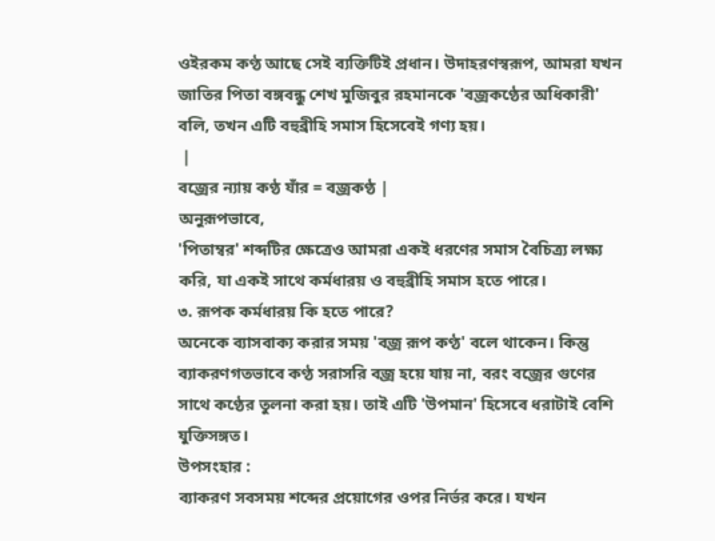ওইরকম কণ্ঠ আছে সেই ব্যক্তিটিই প্রধান। উদাহরণস্বরূপ, আমরা যখন জাতির পিতা বঙ্গবন্ধু শেখ মুজিবুর রহমানকে 'বজ্রকণ্ঠের অধিকারী' বলি, তখন এটি বহুব্রীহি সমাস হিসেবেই গণ্য হয়।
 |
বজ্রের ন্যায় কণ্ঠ যাঁর = বজ্রকণ্ঠ |
অনুরূপভাবে,
'পিতাম্বর' শব্দটির ক্ষেত্রেও আমরা একই ধরণের সমাস বৈচিত্র্য লক্ষ্য করি, যা একই সাথে কর্মধারয় ও বহুব্রীহি সমাস হতে পারে।
৩. রূপক কর্মধারয় কি হতে পারে?
অনেকে ব্যাসবাক্য করার সময় 'বজ্র রূপ কণ্ঠ' বলে থাকেন। কিন্তু ব্যাকরণগতভাবে কণ্ঠ সরাসরি বজ্র হয়ে যায় না, বরং বজ্রের গুণের সাথে কণ্ঠের তুলনা করা হয়। তাই এটি 'উপমান' হিসেবে ধরাটাই বেশি যুক্তিসঙ্গত।
উপসংহার :
ব্যাকরণ সবসময় শব্দের প্রয়োগের ওপর নির্ভর করে। যখন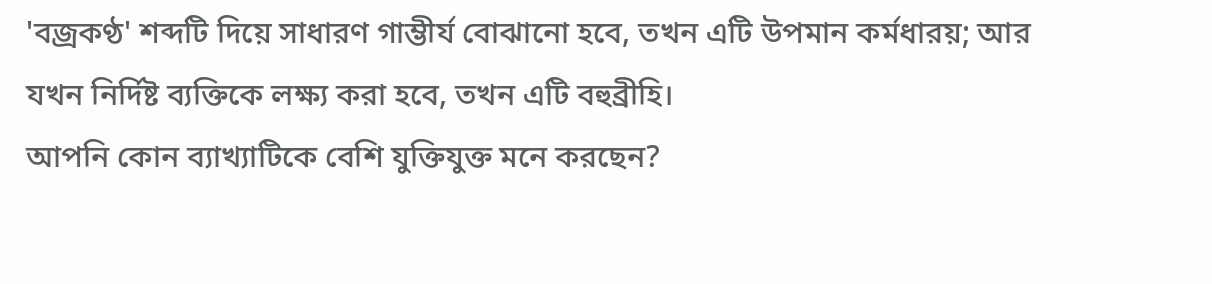'বজ্রকণ্ঠ' শব্দটি দিয়ে সাধারণ গাম্ভীর্য বোঝানো হবে, তখন এটি উপমান কর্মধারয়; আর যখন নির্দিষ্ট ব্যক্তিকে লক্ষ্য করা হবে, তখন এটি বহুব্রীহি।
আপনি কোন ব্যাখ্যাটিকে বেশি যুক্তিযুক্ত মনে করছেন?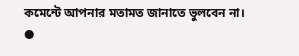কমেন্টে আপনার মতামত জানাতে ভুলবেন না।
●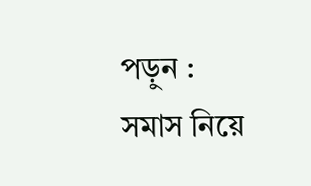পড়ুন : সমাস নিয়ে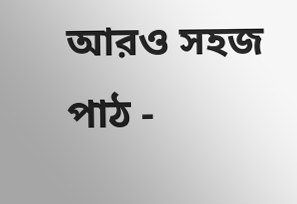আরও সহজ পাঠ -